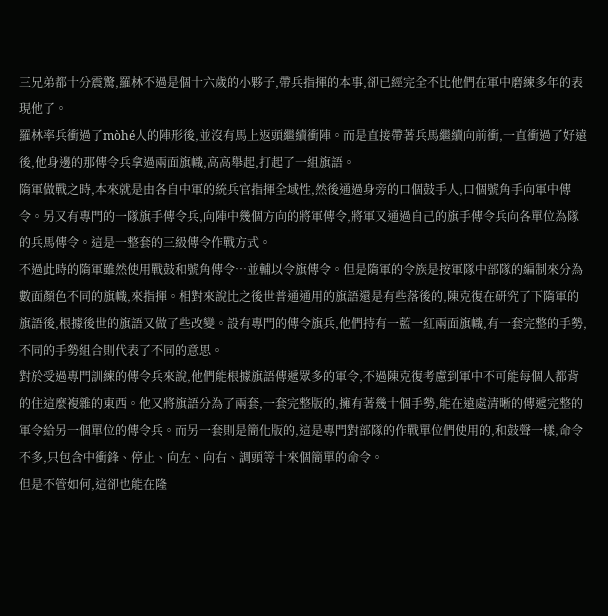三兄弟都十分震驚,羅林不過是個十六歲的小夥子,帶兵指揮的本事,卻已經完全不比他們在軍中磨練多年的表現他了。
羅林率兵衝過了mòhé人的陣形後,並沒有馬上返頭繼續衝陣。而是直接帶著兵馬繼續向前衝,一直衝過了好遠後,他身邊的那傳令兵拿過兩面旗幟,高高舉起,打起了一組旗語。
隋軍做戰之時,本來就是由各自中軍的統兵官指揮全域性,然後通過身旁的口個鼓手人,口個號角手向軍中傳令。另又有專門的一隊旗手傳令兵,向陣中幾個方向的將軍傳令,將軍又通過自己的旗手傳令兵向各單位為隊的兵馬傳令。這是一整套的三級傳令作戰方式。
不過此時的隋軍雖然使用戰鼓和號角傳令…並輔以令旗傳令。但是隋軍的令族是按軍隊中部隊的編制來分為數面顏色不同的旗幟,來指揮。相對來說比之後世普通通用的旗語還是有些落後的,陳克復在研究了下隋軍的旗語後,根據後世的旗語又做了些改變。設有專門的傳令旗兵,他們持有一藍一紅兩面旗幟,有一套完整的手勢,不同的手勢組合則代表了不同的意思。
對於受過專門訓練的傳令兵來說,他們能根據旗語傳遞眾多的軍令,不過陳克復考慮到軍中不可能每個人都背的住這麼複雜的東西。他又將旗語分為了兩套,一套完整版的,擁有著幾十個手勢,能在遠處清晰的傳遞完整的軍令給另一個單位的傳令兵。而另一套則是簡化版的,這是專門對部隊的作戰單位們使用的,和鼓聲一樣,命令不多,只包含中衝鋒、停止、向左、向右、調頭等十來個簡單的命令。
但是不管如何,這卻也能在隆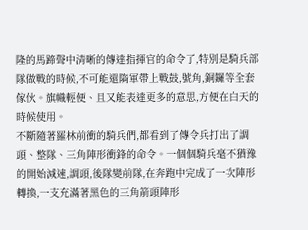隆的馬蹄聲中清晰的傳達指揮官的命令了,特別是騎兵部隊做戰的時候,不可能還隋軍帶上戰鼓,號角,銅鑼等全套傢伙。旗幟輕便、且又能表達更多的意思,方便在白天的時候使用。
不斷隨著羅林前衝的騎兵們,都看到了傳令兵打出了調頭、整隊、三角陣形衝鋒的命令。一個個騎兵毫不猶豫的開始減速,調頭,後隊變前隊,在奔跑中完成了一次陣形轉換,一支充滿著黑色的三角箭頭陣形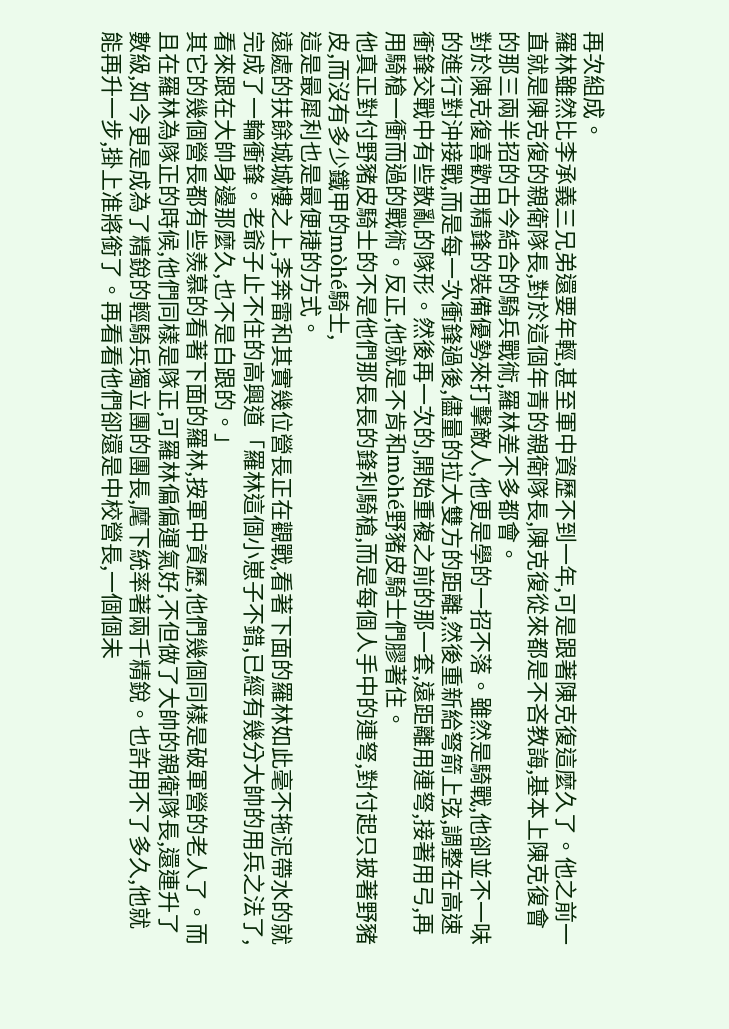再次組成。
羅林雖然比李承義三兄弟還要年輕,甚至軍中資歷不到一年,可是跟著陳克復這麼久了。他之前一直就是陳克復的親衛隊長,對於這個年青的親衛隊長,陳克復從來都是不吝教誨,基本上陳克復會的那三兩半招的古今結合的騎兵戰術,羅林差不多都會。
對於陳克復喜歡用精鋒的裝備優勢來打擊敵人,他更是學的一招不落。雖然是騎戰,他卻並不一味的進行對沖接戰,而是每一次衝鋒過後,儘量的拉大雙方的距離,然後重新給弩箭上弦,調整在高速衝鋒交戰中有些散亂的隊形。然後再一次的,開始重複之前的那一套,遠距離用連弩,接著用弓,再用騎槍一衝而過的戰術。反正,他就是不肯和mòhé野豬皮騎士們膠著住。
他真正對付野豬皮騎士的不是他們那長長的鋒利騎槍,而是每個人手中的連弩,對付起只披著野豬皮,而沒有多少鐵甲的mòhé騎士,
這是最犀利也是最便捷的方式。
遠處的扶餘城城樓之上,李奔雷和其實幾位營長正在觀戰,看著下面的羅林如此毫不拖泥帶水的就完成了一輪衝鋒。老爺子止不住的高興道「羅林這個小崽子不錯,已經有幾分大帥的用兵之法了,看來跟在大帥身邊那麼久,也不是白跟的。」
其它的幾個營長都有些羨慕的看著下面的羅林,按軍中資歷,他們幾個同樣是破軍營的老人了。而且在羅林為隊正的時候,他們同樣是隊正,可羅林偏偏運氣好,不但做了大帥的親衛隊長,還連升了數級,如今更是成為了精銳的輕騎兵獨立團的團長,麾下統率著兩千精銳。也許用不了多久,他就能再升一步,掛上准將銜了。再看看他們卻還是中校營長,一個個未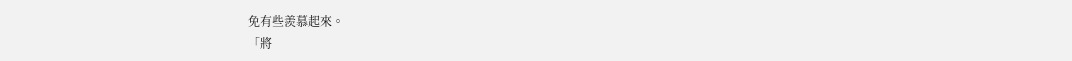免有些羨慕起來。
「將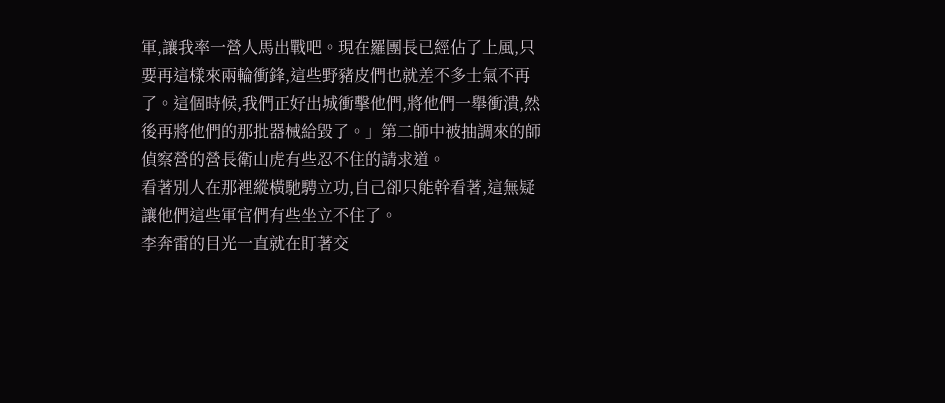軍,讓我率一營人馬出戰吧。現在羅團長已經佔了上風,只要再這樣來兩輪衝鋒,這些野豬皮們也就差不多士氣不再了。這個時候,我們正好出城衝擊他們,將他們一舉衝潰,然後再將他們的那批器械給毀了。」第二師中被抽調來的師偵察營的營長衛山虎有些忍不住的請求道。
看著別人在那裡縱橫馳騁立功,自己卻只能幹看著,這無疑讓他們這些軍官們有些坐立不住了。
李奔雷的目光一直就在盯著交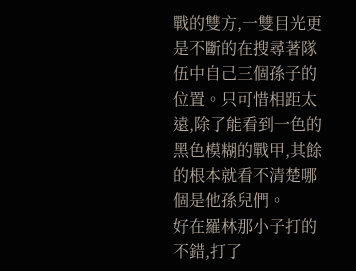戰的雙方,一雙目光更是不斷的在搜尋著隊伍中自己三個孫子的位置。只可惜相距太遠,除了能看到一色的黑色模糊的戰甲,其餘的根本就看不清楚哪個是他孫兒們。
好在羅林那小子打的不錯,打了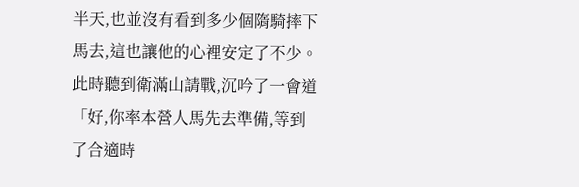半天,也並沒有看到多少個隋騎摔下馬去,這也讓他的心裡安定了不少。此時聽到衛滿山請戰,沉吟了一會道「好,你率本營人馬先去準備,等到了合適時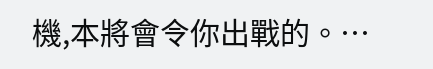機,本將會令你出戰的。…